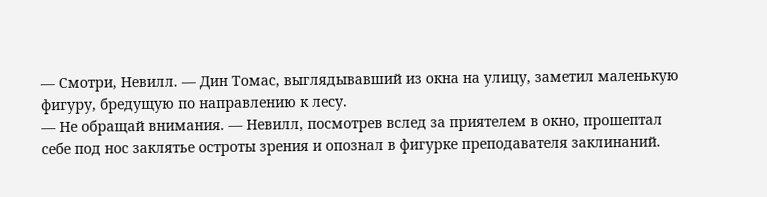— Смотри, Невилл. — Дин Томас, выглядывавший из окна на улицу, заметил маленькую фигуру, бредущую по направлению к лесу.
— Не обращай внимания. — Невилл, посмотрев вслед за приятелем в окно, прошептал себе под нос заклятье остроты зрения и опознал в фигурке преподавателя заклинаний.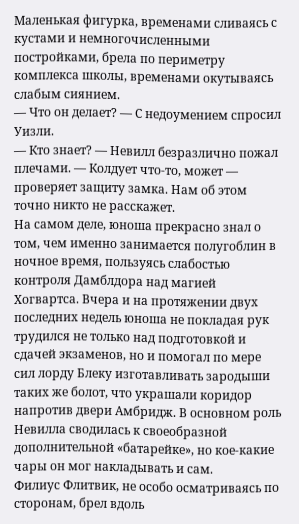Маленькая фигурка, временами сливаясь с кустами и немногочисленными постройками, брела по периметру комплекса школы, временами окутываясь слабым сиянием.
— Что он делает? — С недоумением спросил Уизли.
— Кто знает? — Невилл безразлично пожал плечами. — Колдует что-то, может — проверяет защиту замка. Нам об этом точно никто не расскажет.
На самом деле, юноша прекрасно знал о том, чем именно занимается полугоблин в ночное время, пользуясь слабостью контроля Дамблдора над магией Хогвартса. Вчера и на протяжении двух последних недель юноша не покладая рук трудился не только над подготовкой и сдачей экзаменов, но и помогал по мере сил лорду Блеку изготавливать зародыши таких же болот, что украшали коридор напротив двери Амбридж. В основном роль Невилла сводилась к своеобразной дополнительной «батарейке», но кое-какие чары он мог накладывать и сам.
Филиус Флитвик, не особо осматриваясь по сторонам, брел вдоль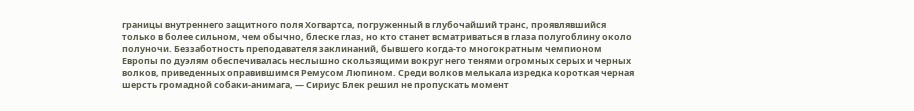границы внутреннего защитного поля Хогвартса, погруженный в глубочайший транс, проявлявшийся только в более сильном, чем обычно, блеске глаз, но кто станет всматриваться в глаза полугоблину около полуночи. Беззаботность преподавателя заклинаний, бывшего когда-то многократным чемпионом Европы по дуэлям обеспечивалась неслышно скользящими вокруг него тенями огромных серых и черных волков, приведенных оправившимся Ремусом Люпином. Среди волков мелькала изредка короткая черная шерсть громадной собаки-анимага, — Сириус Блек решил не пропускать момент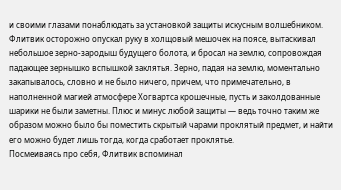и своими глазами понаблюдать за установкой защиты искусным волшебником.
Флитвик осторожно опускал руку в холщовый мешочек на поясе, вытаскивал небольшое зерно-зародыш будущего болота, и бросал на землю, сопровождая падающее зернышко вспышкой заклятья. Зерно, падая на землю, моментально закапывалось, словно и не было ничего, причем, что примечательно, в наполненной магией атмосфере Хогвартса крошечные, пусть и заколдованные шарики не были заметны. Плюс и минус любой защиты — ведь точно таким же образом можно было бы поместить скрытый чарами проклятый предмет, и найти его можно будет лишь тогда, когда сработает проклятье.
Посмеиваясь про себя, Флитвик вспоминал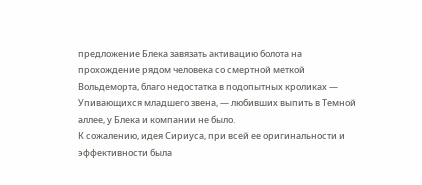предложение Блека завязать активацию болота на прохождение рядом человека со смертной меткой Вольдеморта, благо недостатка в подопытных кроликах — Упивающихся младшего звена, — любивших выпить в Темной аллее, у Блека и компании не было.
К сожалению, идея Сириуса, при всей ее оригинальности и эффективности была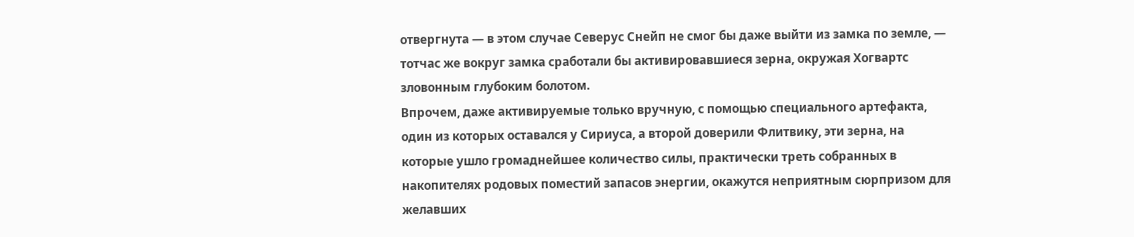отвергнута — в этом случае Северус Снейп не смог бы даже выйти из замка по земле, — тотчас же вокруг замка сработали бы активировавшиеся зерна, окружая Хогвартс зловонным глубоким болотом.
Впрочем, даже активируемые только вручную, с помощью специального артефакта, один из которых оставался у Сириуса, а второй доверили Флитвику, эти зерна, на которые ушло громаднейшее количество силы, практически треть собранных в накопителях родовых поместий запасов энергии, окажутся неприятным сюрпризом для желавших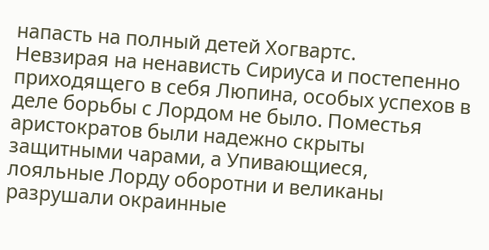напасть на полный детей Хогвартс.
Невзирая на ненависть Сириуса и постепенно приходящего в себя Люпина, особых успехов в деле борьбы с Лордом не было. Поместья аристократов были надежно скрыты защитными чарами, а Упивающиеся, лояльные Лорду оборотни и великаны разрушали окраинные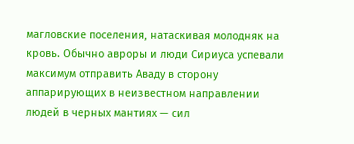магловские поселения, натаскивая молодняк на кровь. Обычно авроры и люди Сириуса успевали максимум отправить Аваду в сторону аппарирующих в неизвестном направлении людей в черных мантиях — сил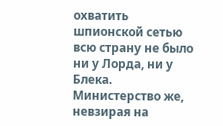охватить шпионской сетью всю страну не было ни у Лорда, ни у Блека. Министерство же, невзирая на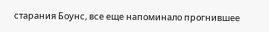старания Боунс, все еще напоминало прогнившее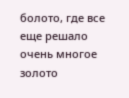болото, где все еще решало очень многое золото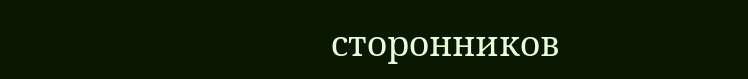сторонников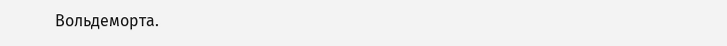Вольдеморта.